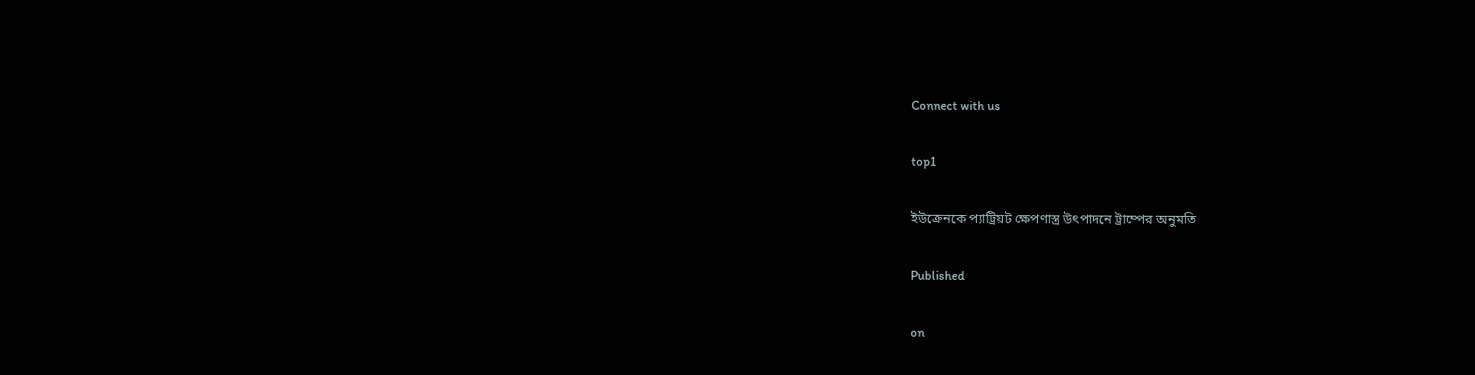Connect with us

top1

ইউক্রেনকে প্যাট্রিয়ট ক্ষেপণাস্ত্র উৎপাদনে ট্রাম্পের অনুমতি

Published

on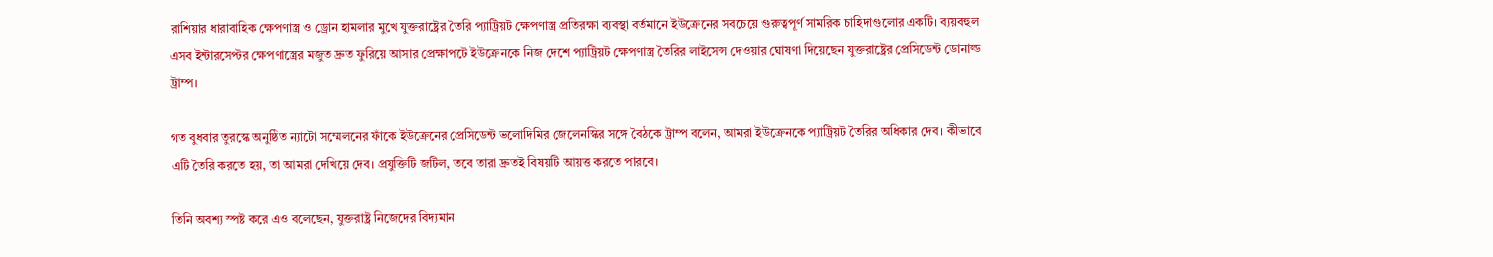রাশিয়ার ধারাবাহিক ক্ষেপণাস্ত্র ও ড্রোন হামলার মুখে যুক্তরাষ্ট্রের তৈরি প্যাট্রিয়ট ক্ষেপণাস্ত্র প্রতিরক্ষা ব্যবস্থা বর্তমানে ইউক্রেনের সবচেয়ে গুরুত্বপূর্ণ সামরিক চাহিদাগুলোর একটি। ব্যয়বহুল এসব ইন্টারসেপ্টর ক্ষেপণাস্ত্রের মজুত দ্রুত ফুরিয়ে আসার প্রেক্ষাপটে ইউক্রেনকে নিজ দেশে প্যাট্রিয়ট ক্ষেপণাস্ত্র তৈরির লাইসেন্স দেওয়ার ঘোষণা দিয়েছেন যুক্তরাষ্ট্রের প্রেসিডেন্ট ডোনাল্ড ট্রাম্প।

গত বুধবার তুরস্কে অনুষ্ঠিত ন্যাটো সম্মেলনের ফাঁকে ইউক্রেনের প্রেসিডেন্ট ভলোদিমির জেলেনস্কির সঙ্গে বৈঠকে ট্রাম্প বলেন, আমরা ইউক্রেনকে প্যাট্রিয়ট তৈরির অধিকার দেব। কীভাবে এটি তৈরি করতে হয়, তা আমরা দেখিয়ে দেব। প্রযুক্তিটি জটিল, তবে তারা দ্রুতই বিষয়টি আয়ত্ত করতে পারবে।

তিনি অবশ্য স্পষ্ট করে এও বলেছেন, যুক্তরাষ্ট্র নিজেদের বিদ্যমান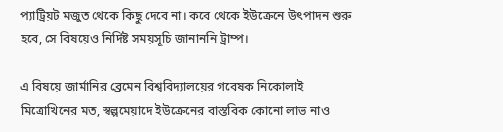প্যাট্রিয়ট মজুত থেকে কিছু দেবে না। কবে থেকে ইউক্রেনে উৎপাদন শুরু হবে, সে বিষয়েও নির্দিষ্ট সময়সূচি জানাননি ট্রাম্প।

এ বিষয়ে জার্মানির ব্রেমেন বিশ্ববিদ্যালয়ের গবেষক নিকোলাই মিত্রোখিনের মত, স্বল্পমেয়াদে ইউক্রেনের বাস্তবিক কোনো লাভ নাও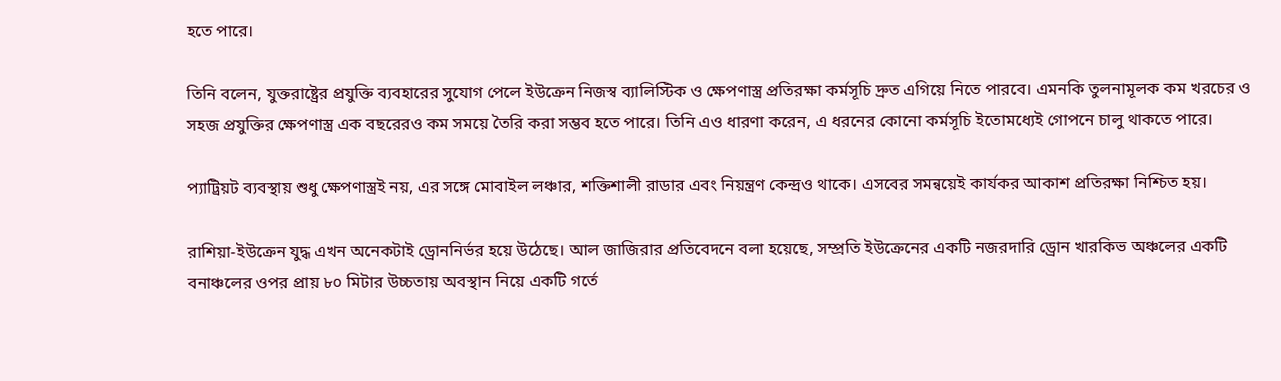হতে পারে।

তিনি বলেন, যুক্তরাষ্ট্রের প্রযুক্তি ব্যবহারের সুযোগ পেলে ইউক্রেন নিজস্ব ব্যালিস্টিক ও ক্ষেপণাস্ত্র প্রতিরক্ষা কর্মসূচি দ্রুত এগিয়ে নিতে পারবে। এমনকি তুলনামূলক কম খরচের ও সহজ প্রযুক্তির ক্ষেপণাস্ত্র এক বছরেরও কম সময়ে তৈরি করা সম্ভব হতে পারে। তিনি এও ধারণা করেন, এ ধরনের কোনো কর্মসূচি ইতোমধ্যেই গোপনে চালু থাকতে পারে।

প্যাট্রিয়ট ব্যবস্থায় শুধু ক্ষেপণাস্ত্রই নয়, এর সঙ্গে মোবাইল লঞ্চার, শক্তিশালী রাডার এবং নিয়ন্ত্রণ কেন্দ্রও থাকে। এসবের সমন্বয়েই কার্যকর আকাশ প্রতিরক্ষা নিশ্চিত হয়।

রাশিয়া-ইউক্রেন যুদ্ধ এখন অনেকটাই ড্রোননির্ভর হয়ে উঠেছে। আল জাজিরার প্রতিবেদনে বলা হয়েছে, সম্প্রতি ইউক্রেনের একটি নজরদারি ড্রোন খারকিভ অঞ্চলের একটি বনাঞ্চলের ওপর প্রায় ৮০ মিটার উচ্চতায় অবস্থান নিয়ে একটি গর্তে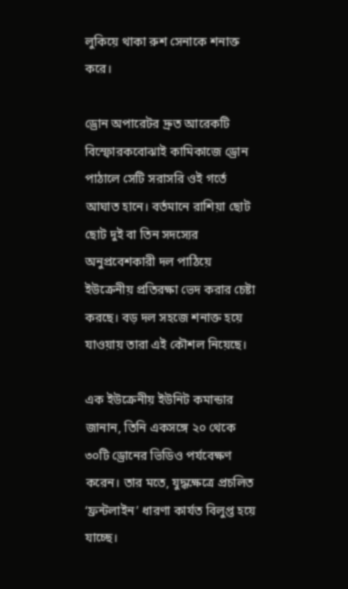লুকিয়ে থাকা রুশ সেনাকে শনাক্ত করে।

ড্রোন অপারেটর দ্রুত আরেকটি বিস্ফোরকবোঝাই কামিকাজে ড্রোন পাঠালে সেটি সরাসরি ওই গর্তে আঘাত হানে। বর্তমানে রাশিয়া ছোট ছোট দুই বা তিন সদস্যের অনুপ্রবেশকারী দল পাঠিয়ে ইউক্রেনীয় প্রতিরক্ষা ভেদ করার চেষ্টা করছে। বড় দল সহজে শনাক্ত হয়ে যাওয়ায় তারা এই কৌশল নিয়েছে।

এক ইউক্রেনীয় ইউনিট কমান্ডার জানান, তিনি একসঙ্গে ২০ থেকে ৩০টি ড্রোনের ভিডিও পর্যবেক্ষণ করেন। তার মতে, যুদ্ধক্ষেত্রে প্রচলিত ‘ফ্রন্টলাইন’ ধারণা কার্যত বিলুপ্ত হয়ে যাচ্ছে।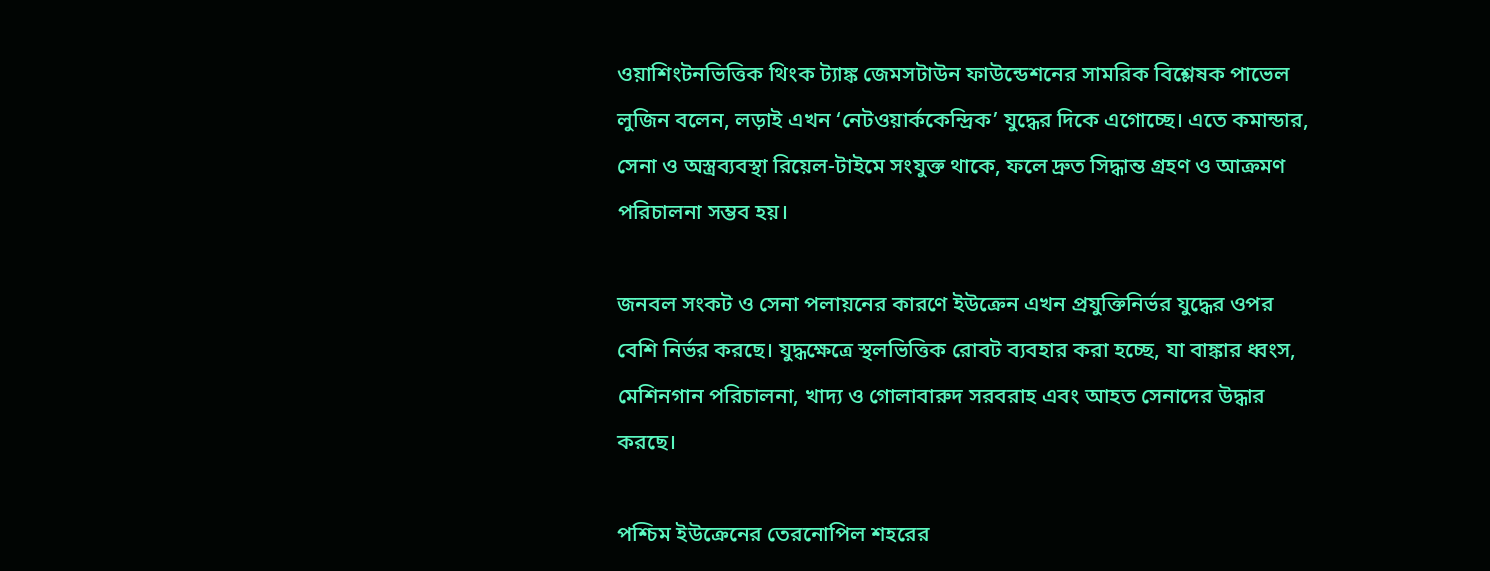ওয়াশিংটনভিত্তিক থিংক ট্যাঙ্ক জেমসটাউন ফাউন্ডেশনের সামরিক বিশ্লেষক পাভেল লুজিন বলেন, লড়াই এখন ‘নেটওয়ার্ককেন্দ্রিক’ যুদ্ধের দিকে এগোচ্ছে। এতে কমান্ডার, সেনা ও অস্ত্রব্যবস্থা রিয়েল-টাইমে সংযুক্ত থাকে, ফলে দ্রুত সিদ্ধান্ত গ্রহণ ও আক্রমণ পরিচালনা সম্ভব হয়।

জনবল সংকট ও সেনা পলায়নের কারণে ইউক্রেন এখন প্রযুক্তিনির্ভর যুদ্ধের ওপর বেশি নির্ভর করছে। যুদ্ধক্ষেত্রে স্থলভিত্তিক রোবট ব্যবহার করা হচ্ছে, যা বাঙ্কার ধ্বংস, মেশিনগান পরিচালনা, খাদ্য ও গোলাবারুদ সরবরাহ এবং আহত সেনাদের উদ্ধার করছে।

পশ্চিম ইউক্রেনের তেরনোপিল শহরের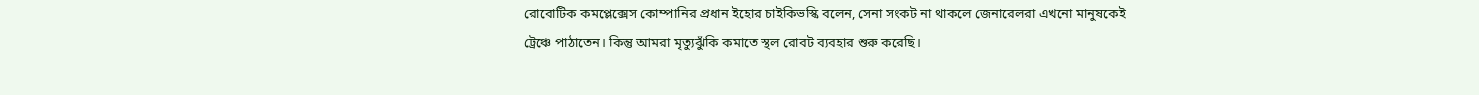রোবোটিক কমপ্লেক্সেস কোম্পানির প্রধান ইহোর চাইকিভস্কি বলেন, সেনা সংকট না থাকলে জেনারেলরা এখনো মানুষকেই ট্রেঞ্চে পাঠাতেন। কিন্তু আমরা মৃত্যুঝুঁকি কমাতে স্থল রোবট ব্যবহার শুরু করেছি।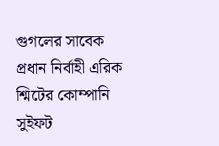গুগলের সাবেক প্রধান নির্বাহী এরিক শ্মিটের কোম্পানি সুইফট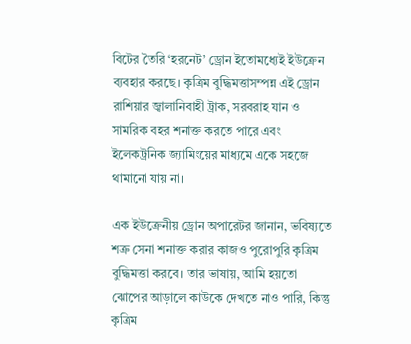বিটের তৈরি ‘হরনেট’ ড্রোন ইতোমধ্যেই ইউক্রেন ব্যবহার করছে। কৃত্রিম বুদ্ধিমত্তাসম্পন্ন এই ড্রোন রাশিয়ার জ্বালানিবাহী ট্রাক, সরবরাহ যান ও সামরিক বহর শনাক্ত করতে পারে এবং ইলেকট্রনিক জ্যামিংয়ের মাধ্যমে একে সহজে থামানো যায় না।

এক ইউক্রেনীয় ড্রোন অপারেটর জানান, ভবিষ্যতে শত্রু সেনা শনাক্ত করার কাজও পুরোপুরি কৃত্রিম বুদ্ধিমত্তা করবে। তার ভাষায়, আমি হয়তো ঝোপের আড়ালে কাউকে দেখতে নাও পারি, কিন্তু কৃত্রিম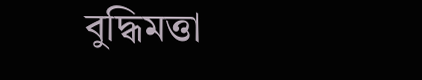বুদ্ধিমত্তা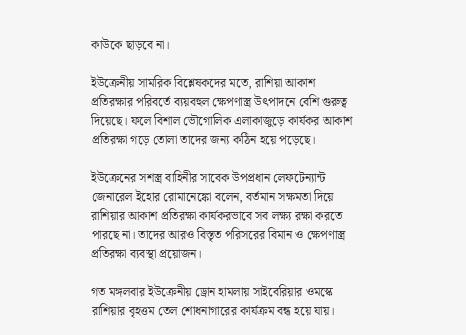কাউকে ছাড়বে না।

ইউক্রেনীয় সামরিক বিশ্লেষকদের মতে, রাশিয়া আকাশ প্রতিরক্ষার পরিবর্তে ব্যয়বহুল ক্ষেপণাস্ত্র উৎপাদনে বেশি গুরুত্ব দিয়েছে। ফলে বিশাল ভৌগোলিক এলাকাজুড়ে কার্যকর আকাশ প্রতিরক্ষা গড়ে তোলা তাদের জন্য কঠিন হয়ে পড়েছে।

ইউক্রেনের সশস্ত্র বাহিনীর সাবেক উপপ্রধান লেফটেন্যান্ট জেনারেল ইহোর রোমানেঙ্কো বলেন, বর্তমান সক্ষমতা দিয়ে রাশিয়ার আকাশ প্রতিরক্ষা কার্যকরভাবে সব লক্ষ্য রক্ষা করতে পারছে না। তাদের আরও বিস্তৃত পরিসরের বিমান ও ক্ষেপণাস্ত্র প্রতিরক্ষা ব্যবস্থা প্রয়োজন।

গত মঙ্গলবার ইউক্রেনীয় ড্রোন হামলায় সাইবেরিয়ার ওমস্কে রাশিয়ার বৃহত্তম তেল শোধনাগারের কার্যক্রম বন্ধ হয়ে যায়।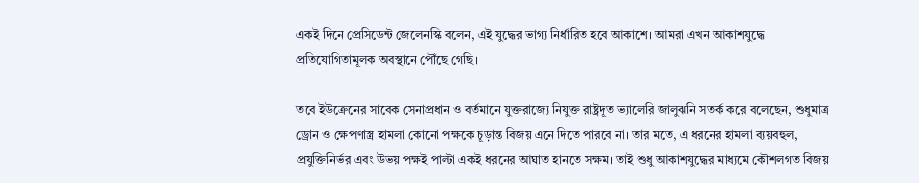একই দিনে প্রেসিডেন্ট জেলেনস্কি বলেন, এই যুদ্ধের ভাগ্য নির্ধারিত হবে আকাশে। আমরা এখন আকাশযুদ্ধে প্রতিযোগিতামূলক অবস্থানে পৌঁছে গেছি।

তবে ইউক্রেনের সাবেক সেনাপ্রধান ও বর্তমানে যুক্তরাজ্যে নিযুক্ত রাষ্ট্রদূত ভ্যালেরি জালুঝনি সতর্ক করে বলেছেন, শুধুমাত্র ড্রোন ও ক্ষেপণাস্ত্র হামলা কোনো পক্ষকে চূড়ান্ত বিজয় এনে দিতে পারবে না। তার মতে, এ ধরনের হামলা ব্যয়বহুল, প্রযুক্তিনির্ভর এবং উভয় পক্ষই পাল্টা একই ধরনের আঘাত হানতে সক্ষম। তাই শুধু আকাশযুদ্ধের মাধ্যমে কৌশলগত বিজয়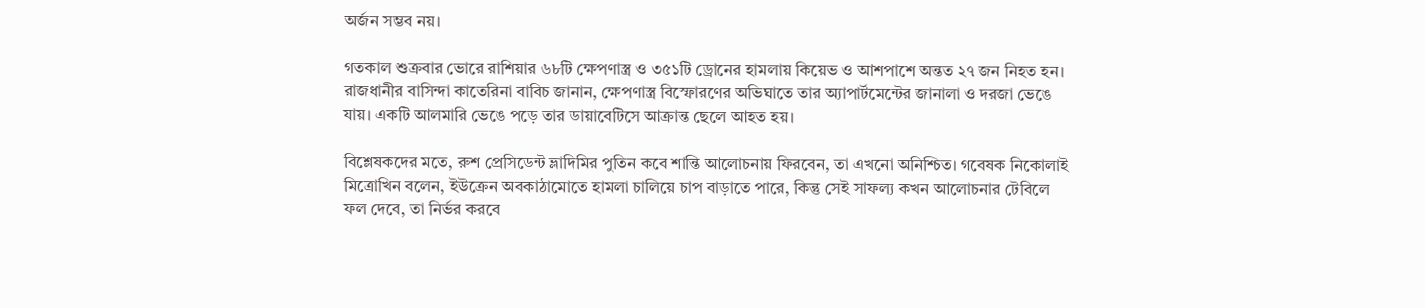অর্জন সম্ভব নয়।

গতকাল শুক্রবার ভোরে রাশিয়ার ৬৮টি ক্ষেপণাস্ত্র ও ৩৫১টি ড্রোনের হামলায় কিয়েভ ও আশপাশে অন্তত ২৭ জন নিহত হন। রাজধানীর বাসিন্দা কাতেরিনা বাবিচ জানান, ক্ষেপণাস্ত্র বিস্ফোরণের অভিঘাতে তার অ্যাপার্টমেন্টের জানালা ও দরজা ভেঙে যায়। একটি আলমারি ভেঙে পড়ে তার ডায়াবেটিসে আক্রান্ত ছেলে আহত হয়।

বিশ্লেষকদের মতে, রুশ প্রেসিডেন্ট ভ্লাদিমির পুতিন কবে শান্তি আলোচনায় ফিরবেন, তা এখনো অনিশ্চিত। গবেষক নিকোলাই মিত্রোখিন বলেন, ইউক্রেন অবকাঠামোতে হামলা চালিয়ে চাপ বাড়াতে পারে, কিন্তু সেই সাফল্য কখন আলোচনার টেবিলে ফল দেবে, তা নির্ভর করবে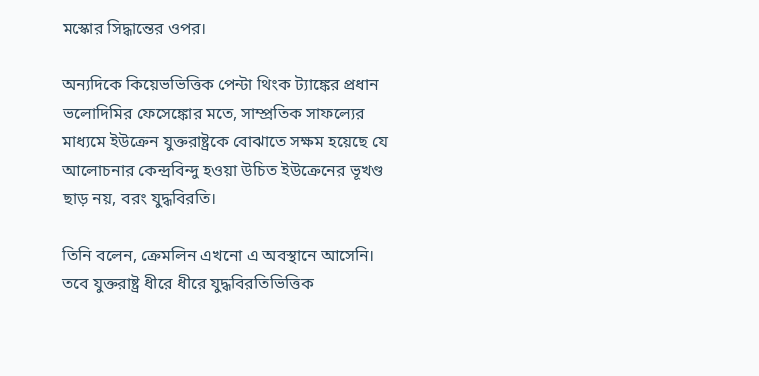মস্কোর সিদ্ধান্তের ওপর।

অন্যদিকে কিয়েভভিত্তিক পেন্টা থিংক ট্যাঙ্কের প্রধান ভলোদিমির ফেসেঙ্কোর মতে, সাম্প্রতিক সাফল্যের মাধ্যমে ইউক্রেন যুক্তরাষ্ট্রকে বোঝাতে সক্ষম হয়েছে যে আলোচনার কেন্দ্রবিন্দু হওয়া উচিত ইউক্রেনের ভূখণ্ড ছাড় নয়, বরং যুদ্ধবিরতি।

তিনি বলেন, ক্রেমলিন এখনো এ অবস্থানে আসেনি। তবে যুক্তরাষ্ট্র ধীরে ধীরে যুদ্ধবিরতিভিত্তিক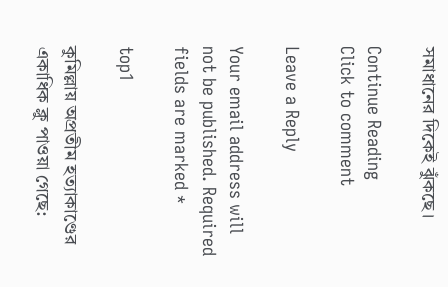সমাধানের দিকেই ঝুঁকছে।

Continue Reading
Click to comment

Leave a Reply

Your email address will not be published. Required fields are marked *

top1

কুমিল্লায় অপ্রতীম হত্যাকাণ্ডের একাধিক ক্লু পাওয়া গেছে: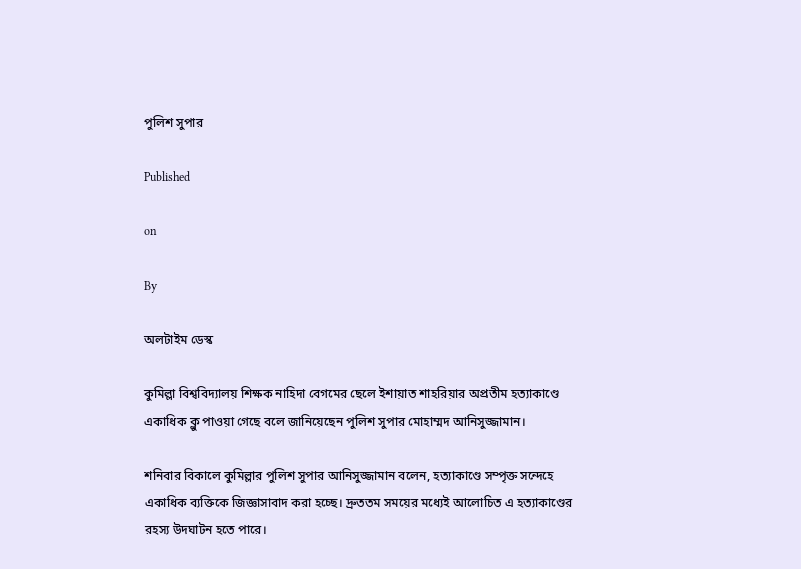পুলিশ সুপার

Published

on

By

অলটাইম ডেস্ক

কুমিল্লা বিশ্ববিদ্যালয় শিক্ষক নাহিদা বেগমের ছেলে ইশায়াত শাহরিয়ার অপ্রতীম হত্যাকাণ্ডে একাধিক ক্লু পাওয়া গেছে বলে জানিয়েছেন পুলিশ সুপার মোহাম্মদ আনিসুজ্জামান।

শনিবার বিকালে কুমিল্লার পুলিশ সুপার আনিসুজ্জামান বলেন, হত্যাকাণ্ডে সম্পৃক্ত সন্দেহে একাধিক ব্যক্তিকে জিজ্ঞাসাবাদ করা হচ্ছে। দ্রুততম সময়ের মধ্যেই আলোচিত এ হত্যাকাণ্ডের রহস্য উদঘাটন হতে পারে।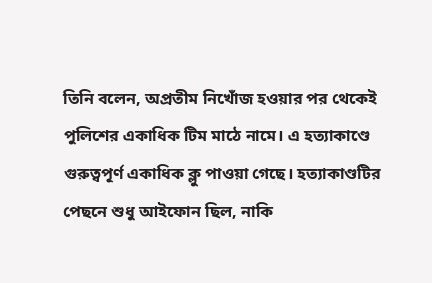তিনি বলেন, অপ্রতীম নিখোঁজ হওয়ার পর থেকেই পুলিশের একাধিক টিম মাঠে নামে। এ হত্যাকাণ্ডে গুরুত্বপূর্ণ একাধিক ক্লু পাওয়া গেছে। হত্যাকাণ্ডটির পেছনে শুধু আইফোন ছিল, নাকি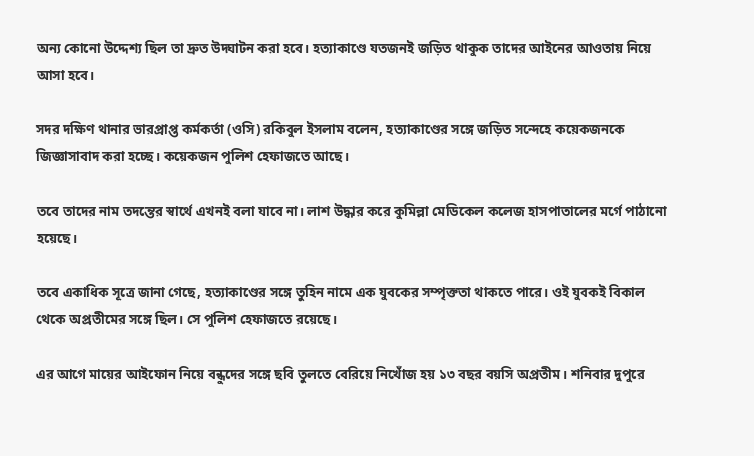অন্য কোনো উদ্দেশ্য ছিল তা দ্রুত উদ্ঘাটন করা হবে। হত্যাকাণ্ডে যতজনই জড়িত থাকুক তাদের আইনের আওতায় নিয়ে আসা হবে।

সদর দক্ষিণ থানার ভারপ্রাপ্ত কর্মকর্তা (ওসি) রকিবুল ইসলাম বলেন, হত্যাকাণ্ডের সঙ্গে জড়িত সন্দেহে কয়েকজনকে জিজ্ঞাসাবাদ করা হচ্ছে। কয়েকজন পুলিশ হেফাজতে আছে।

তবে তাদের নাম তদন্তের স্বার্থে এখনই বলা যাবে না। লাশ উদ্ধার করে কুমিল্লা মেডিকেল কলেজ হাসপাতালের মর্গে পাঠানো হয়েছে।

তবে একাধিক সূত্রে জানা গেছে, হত্যাকাণ্ডের সঙ্গে তুহিন নামে এক যুবকের সম্পৃক্ততা থাকতে পারে। ওই যুবকই বিকাল থেকে অপ্রতীমের সঙ্গে ছিল। সে পুলিশ হেফাজতে রয়েছে।

এর আগে মায়ের আইফোন নিয়ে বন্ধুদের সঙ্গে ছবি তুলতে বেরিয়ে নিখোঁজ হয় ১৩ বছর বয়সি অপ্রতীম। শনিবার দুপুরে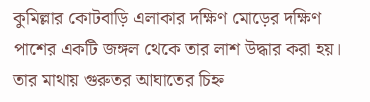কুমিল্লার কোটবাড়ি এলাকার দক্ষিণ মোড়ের দক্ষিণ পাশের একটি জঙ্গল থেকে তার লাশ উদ্ধার করা হয়। তার মাথায় গুরুতর আঘাতের চিহ্ন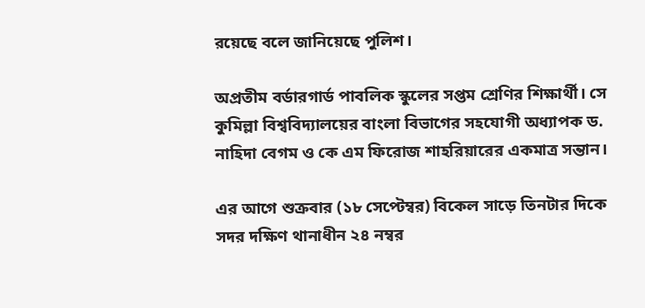রয়েছে বলে জানিয়েছে পুলিশ।

অপ্রতীম বর্ডারগার্ড পাবলিক স্কুলের সপ্তম শ্রেণির শিক্ষার্থী। সে কুমিল্লা বিশ্ববিদ্যালয়ের বাংলা বিভাগের সহযোগী অধ্যাপক ড. নাহিদা বেগম ও কে এম ফিরোজ শাহরিয়ারের একমাত্র সন্তান।

এর আগে শুক্রবার (১৮ সেপ্টেম্বর) বিকেল সাড়ে তিনটার দিকে সদর দক্ষিণ থানাধীন ২৪ নম্বর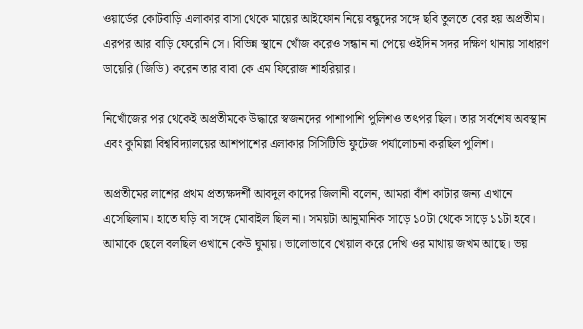ওয়ার্ডের কোটবাড়ি এলাকার বাসা থেকে মায়ের আইফোন নিয়ে বন্ধুদের সঙ্গে ছবি তুলতে বের হয় অপ্রতীম। এরপর আর বাড়ি ফেরেনি সে। বিভিন্ন স্থানে খোঁজ করেও সন্ধান না পেয়ে ওইদিন সদর দক্ষিণ থানায় সাধারণ ডায়েরি (জিডি) করেন তার বাবা কে এম ফিরোজ শাহরিয়ার।

নিখোঁজের পর থেকেই অপ্রতীমকে উদ্ধারে স্বজনদের পাশাপাশি পুলিশও তৎপর ছিল। তার সর্বশেষ অবস্থান এবং কুমিল্লা বিশ্ববিদ্যালয়ের আশপাশের এলাকার সিসিটিভি ফুটেজ পর্যালোচনা করছিল পুলিশ।

অপ্রতীমের লাশের প্রথম প্রত্যক্ষদর্শী আবদুল কাদের জিলানী বলেন, আমরা বাঁশ কাটার জন্য এখানে এসেছিলাম। হাতে ঘড়ি বা সঙ্গে মোবাইল ছিল না। সময়টা আনুমানিক সাড়ে ১০টা থেকে সাড়ে ১১টা হবে। আমাকে ছেলে বলছিল ওখানে কেউ ঘুমায়। ভালোভাবে খেয়াল করে দেখি ওর মাথায় জখম আছে। ভয়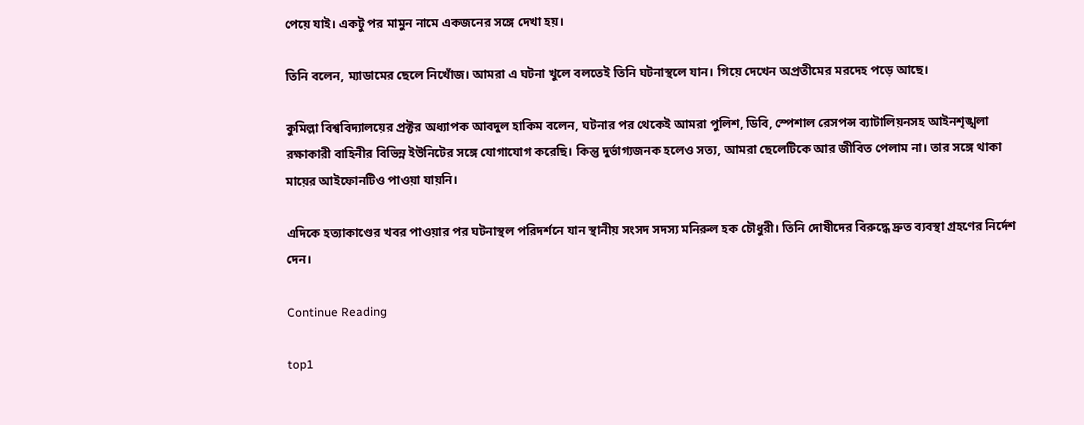পেয়ে যাই। একটু পর মামুন নামে একজনের সঙ্গে দেখা হয়।

তিনি বলেন, ম্যাডামের ছেলে নিখোঁজ। আমরা এ ঘটনা খুলে বলতেই তিনি ঘটনাস্থলে যান। গিয়ে দেখেন অপ্রতীমের মরদেহ পড়ে আছে।

কুমিল্লা বিশ্ববিদ্যালয়ের প্রক্টর অধ্যাপক আবদুল হাকিম বলেন, ঘটনার পর থেকেই আমরা পুলিশ, ডিবি, স্পেশাল রেসপন্স ব্যাটালিয়নসহ আইনশৃঙ্খলা রক্ষাকারী বাহিনীর বিভিন্ন ইউনিটের সঙ্গে যোগাযোগ করেছি। কিন্তু দুর্ভাগ্যজনক হলেও সত্য, আমরা ছেলেটিকে আর জীবিত পেলাম না। তার সঙ্গে থাকা মায়ের আইফোনটিও পাওয়া যায়নি।

এদিকে হত্যাকাণ্ডের খবর পাওয়ার পর ঘটনাস্থল পরিদর্শনে যান স্থানীয় সংসদ সদস্য মনিরুল হক চৌধুরী। তিনি দোষীদের বিরুদ্ধে দ্রুত ব্যবস্থা গ্রহণের নির্দেশ দেন।

Continue Reading

top1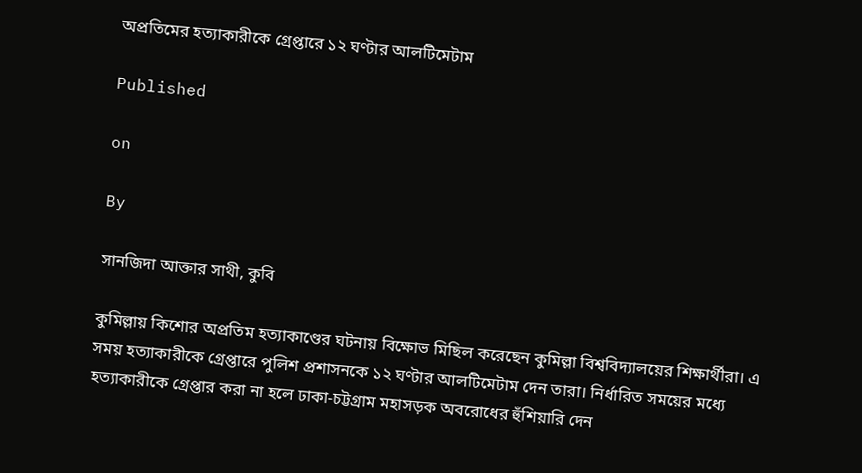অপ্রতিমের হত্যাকারীকে গ্রেপ্তারে ১২ ঘণ্টার আলটিমেটাম

Published

on

By

সানজিদা আক্তার সাথী, কুবি

কুমিল্লায় কিশোর অপ্রতিম হত্যাকাণ্ডের ঘটনায় বিক্ষোভ মিছিল করেছেন কুমিল্লা বিশ্ববিদ্যালয়ের শিক্ষার্থীরা। এ সময় হত্যাকারীকে গ্রেপ্তারে পুলিশ প্রশাসনকে ১২ ঘণ্টার আলটিমেটাম দেন তারা। নির্ধারিত সময়ের মধ্যে হত্যাকারীকে গ্রেপ্তার করা না হলে ঢাকা-চট্টগ্রাম মহাসড়ক অবরোধের হুঁশিয়ারি দেন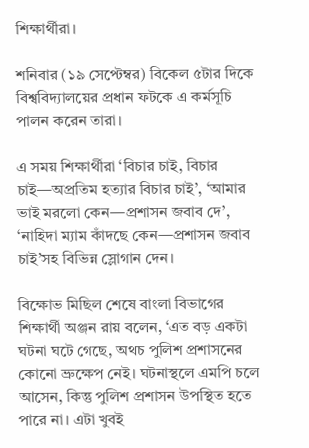শিক্ষার্থীরা।

শনিবার (১৯ সেপ্টেম্বর) বিকেল ৫টার দিকে বিশ্ববিদ্যালয়ের প্রধান ফটকে এ কর্মসূচি পালন করেন তারা।

এ সময় শিক্ষার্থীরা ‘বিচার চাই, বিচার চাই—অপ্রতিম হত্যার বিচার চাই’, ‘আমার ভাই মরলো কেন—প্রশাসন জবাব দে’, ‘নাহিদা ম্যাম কাঁদছে কেন—প্রশাসন জবাব চাই’সহ বিভিন্ন স্লোগান দেন।

বিক্ষোভ মিছিল শেষে বাংলা বিভাগের শিক্ষার্থী অঞ্জন রায় বলেন, ‘এত বড় একটা ঘটনা ঘটে গেছে, অথচ পুলিশ প্রশাসনের কোনো ভ্রুক্ষেপ নেই। ঘটনাস্থলে এমপি চলে আসেন, কিন্তু পুলিশ প্রশাসন উপস্থিত হতে পারে না। এটা খুবই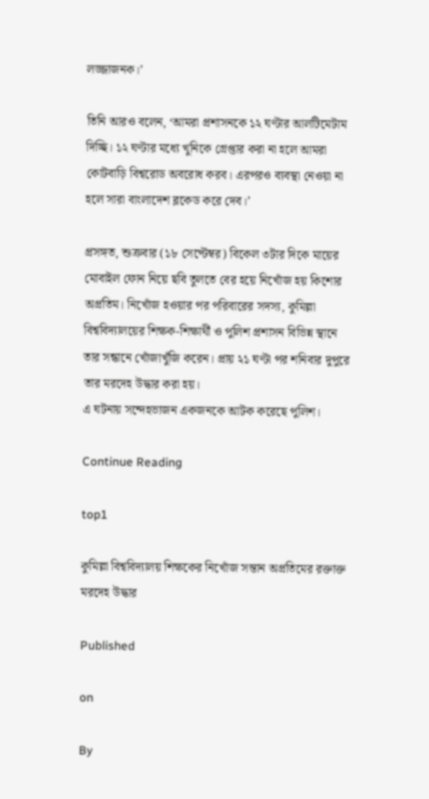লজ্জাজনক।’

তিনি আরও বলেন, ‘আমরা প্রশাসনকে ১২ ঘণ্টার আলটিমেটাম দিচ্ছি। ১২ ঘণ্টার মধ্যে খুনিকে গ্রেপ্তার করা না হলে আমরা কোটবাড়ি বিশ্বরোড অবরোধ করব। এরপরও ব্যবস্থা নেওয়া না হলে সারা বাংলাদেশ ব্লকেড করে দেব।’

প্রসঙ্গত, শুক্রবার (১৮ সেপ্টেম্বর) বিকেল ৩টার দিকে মায়ের মোবাইল ফোন নিয়ে ছবি তুলতে বের হয়ে নিখোঁজ হয় কিশোর অপ্রতিম। নিখোঁজ হওয়ার পর পরিবারের সদস্য, কুমিল্লা বিশ্ববিদ্যালয়ের শিক্ষক-শিক্ষার্থী ও পুলিশ প্রশাসন বিভিন্ন স্থানে তার সন্ধানে খোঁজাখুঁজি করেন। প্রায় ২১ ঘণ্টা পর শনিবার দুপুরে তার মরদেহ উদ্ধার করা হয়।
এ ঘটনায় সন্দেহভাজন একজনকে আটক করেছে পুলিশ।

Continue Reading

top1

কুমিল্লা বিশ্ববিদ্যালয় শিক্ষকের নিখোঁজ সন্তান অপ্রতিমের রক্তাক্ত মরদেহ উদ্ধার

Published

on

By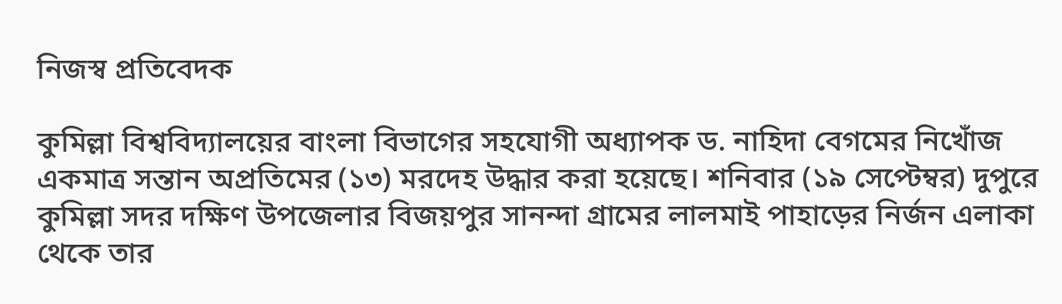নিজস্ব প্রতিবেদক

কুমিল্লা বিশ্ববিদ্যালয়ের বাংলা বিভাগের সহযোগী অধ্যাপক ড. নাহিদা বেগমের নিখোঁজ একমাত্র সন্তান অপ্রতিমের (১৩) মরদেহ উদ্ধার করা হয়েছে। শনিবার (১৯ সেপ্টেম্বর) দুপুরে কুমিল্লা সদর দক্ষিণ উপজেলার বিজয়পুর সানন্দা গ্রামের লালমাই পাহাড়ের নির্জন এলাকা থেকে তার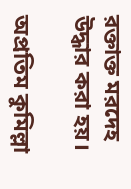রক্তাক্ত মরদেহ উদ্ধার করা হয়।

অপ্রতিম কুমিল্লা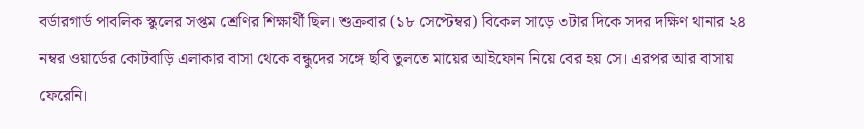বর্ডারগার্ড পাবলিক স্কুলের সপ্তম শ্রেণির শিক্ষার্থী ছিল। শুক্রবার (১৮ সেপ্টেম্বর) বিকেল সাড়ে ৩টার দিকে সদর দক্ষিণ থানার ২৪ নম্বর ওয়ার্ডের কোটবাড়ি এলাকার বাসা থেকে বন্ধুদের সঙ্গে ছবি তুলতে মায়ের আইফোন নিয়ে বের হয় সে। এরপর আর বাসায় ফেরেনি।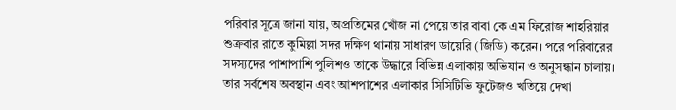পরিবার সূত্রে জানা যায়, অপ্রতিমের খোঁজ না পেয়ে তার বাবা কে এম ফিরোজ শাহরিয়ার শুক্রবার রাতে কুমিল্লা সদর দক্ষিণ থানায় সাধারণ ডায়েরি (জিডি) করেন। পরে পরিবারের সদস্যদের পাশাপাশি পুলিশও তাকে উদ্ধারে বিভিন্ন এলাকায় অভিযান ও অনুসন্ধান চালায়। তার সর্বশেষ অবস্থান এবং আশপাশের এলাকার সিসিটিভি ফুটেজও খতিয়ে দেখা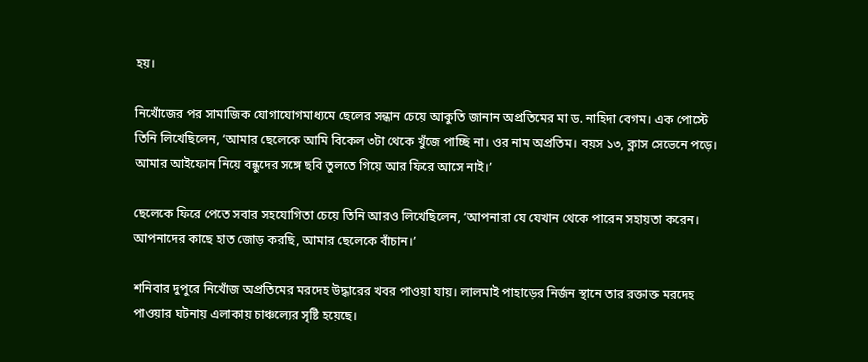হয়।

নিখোঁজের পর সামাজিক যোগাযোগমাধ্যমে ছেলের সন্ধান চেয়ে আকুতি জানান অপ্রতিমের মা ড. নাহিদা বেগম। এক পোস্টে তিনি লিখেছিলেন, ‘আমার ছেলেকে আমি বিকেল ৩টা থেকে খুঁজে পাচ্ছি না। ওর নাম অপ্রতিম। বয়স ১৩, ক্লাস সেভেনে পড়ে। আমার আইফোন নিয়ে বন্ধুদের সঙ্গে ছবি তুলতে গিয়ে আর ফিরে আসে নাই।’

ছেলেকে ফিরে পেতে সবার সহযোগিতা চেয়ে তিনি আরও লিখেছিলেন, ‘আপনারা যে যেখান থেকে পারেন সহায়তা করেন। আপনাদের কাছে হাত জোড় করছি, আমার ছেলেকে বাঁচান।’

শনিবার দুপুরে নিখোঁজ অপ্রতিমের মরদেহ উদ্ধারের খবর পাওয়া যায়। লালমাই পাহাড়ের নির্জন স্থানে তার রক্তাক্ত মরদেহ পাওয়ার ঘটনায় এলাকায় চাঞ্চল্যের সৃষ্টি হয়েছে।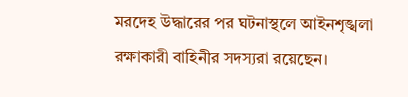মরদেহ উদ্ধারের পর ঘটনাস্থলে আইনশৃঙ্খলা রক্ষাকারী বাহিনীর সদস্যরা রয়েছেন।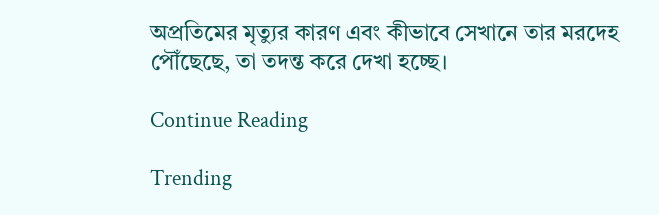অপ্রতিমের মৃত্যুর কারণ এবং কীভাবে সেখানে তার মরদেহ পৌঁছেছে, তা তদন্ত করে দেখা হচ্ছে।

Continue Reading

Trending